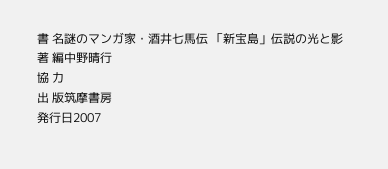書 名謎のマンガ家・酒井七馬伝 「新宝島」伝説の光と影
著 編中野晴行
協 力
出 版筑摩書房
発行日2007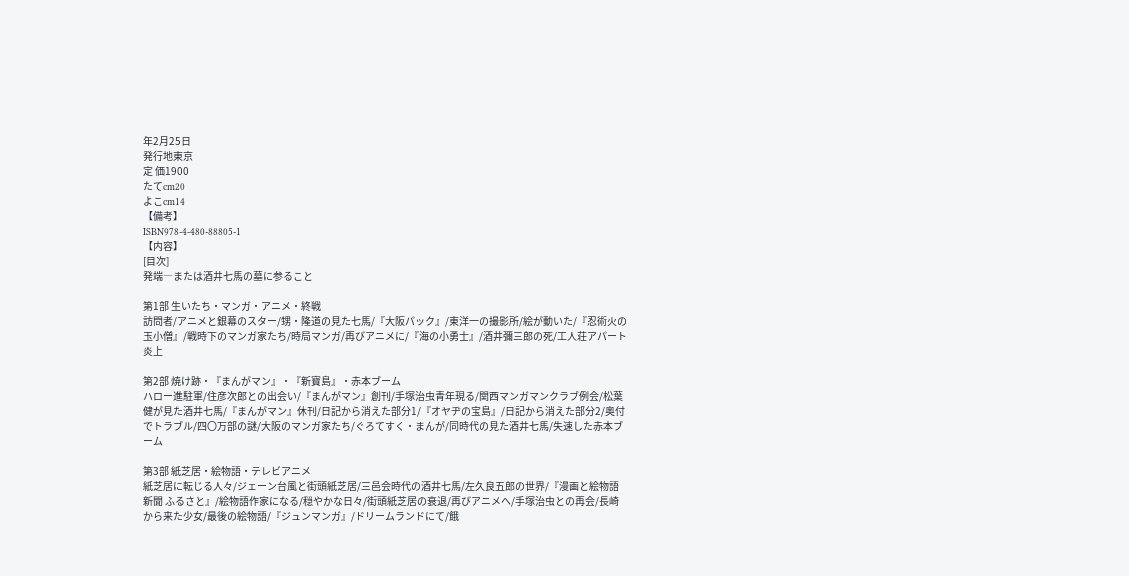年2月25日
発行地東京
定 価1900
たてcm20
よこcm14
【備考】
ISBN978-4-480-88805-1
【内容】
[目次]
発端―または酒井七馬の墓に参ること

第1部 生いたち・マンガ・アニメ・終戦
訪問者/アニメと銀幕のスター/甥・隆道の見た七馬/『大阪パック』/東洋一の撮影所/絵が動いた/『忍術火の玉小僧』/戦時下のマンガ家たち/時局マンガ/再びアニメに/『海の小勇士』/酒井彌三郎の死/工人荘アパート炎上

第2部 焼け跡・『まんがマン』・『新寶島』・赤本ブーム
ハロー進駐軍/住彦次郎との出会い/『まんがマン』創刊/手塚治虫青年現る/関西マンガマンクラブ例会/松葉健が見た酒井七馬/『まんがマン』休刊/日記から消えた部分1/『オヤヂの宝島』/日記から消えた部分2/奥付でトラブル/四〇万部の謎/大阪のマンガ家たち/ぐろてすく・まんが/同時代の見た酒井七馬/失速した赤本ブーム

第3部 紙芝居・絵物語・テレビアニメ
紙芝居に転じる人々/ジェーン台風と街頭紙芝居/三邑会時代の酒井七馬/左久良五郎の世界/『漫画と絵物語新聞 ふるさと』/絵物語作家になる/穏やかな日々/街頭紙芝居の衰退/再びアニメへ/手塚治虫との再会/長崎から来た少女/最後の絵物語/『ジュンマンガ』/ドリームランドにて/餓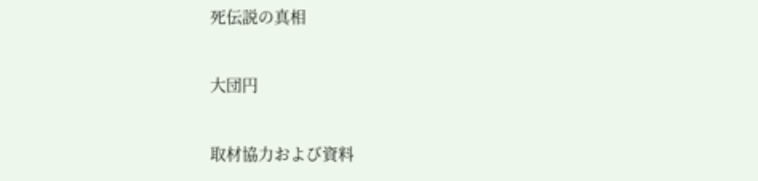死伝説の真相

大団円

取材協力および資料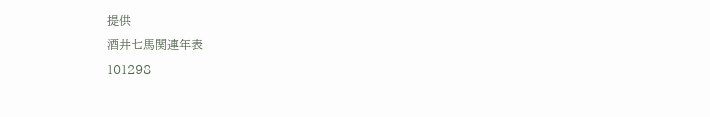提供
酒井七馬関連年表
101298